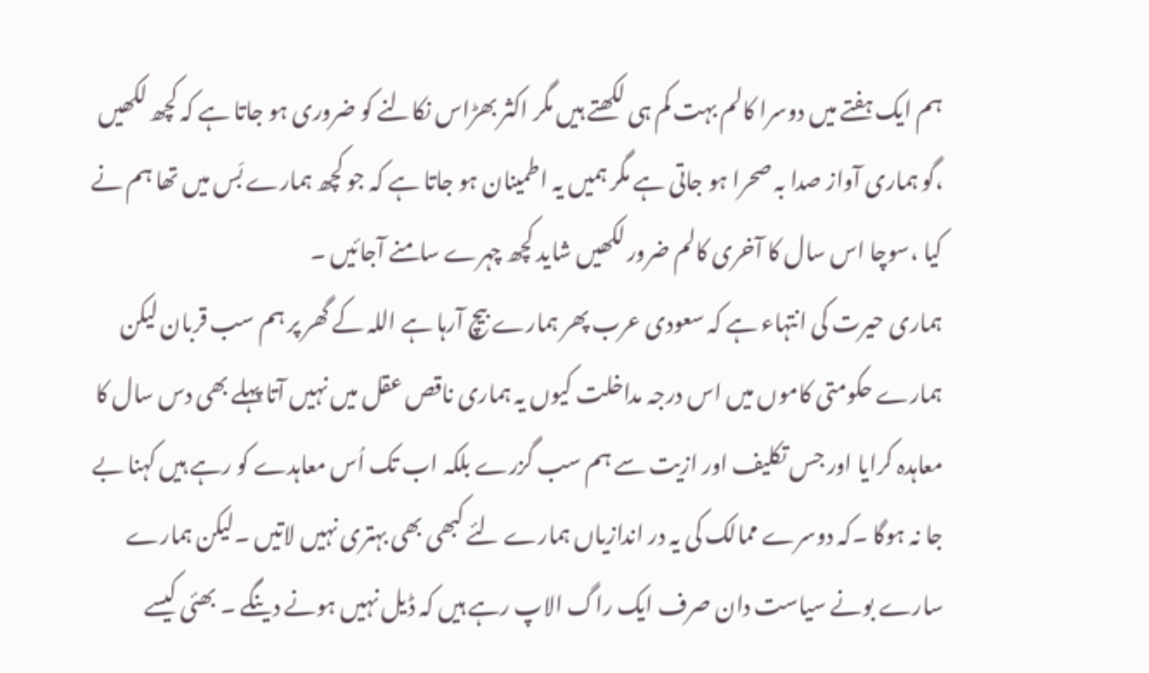ہم ایک ہفتے میں دوسرا کالم بہت کم ہی لکھتے ہیں مگر اکثر بھڑاس نکالنے کو ضروری ہو جاتا ہے کہ کچھ لکھیں ،گو ہماری آواز صدا بہ صحرا ہو جاتی ہے مگر ہمیں یہ اطمینان ہو جاتا ہے کہ جو کچھ ہمارے بَس میں تھا ہم نے کیا ،سوچا اس سال کا آخری کالم ضرور لکھیں شاید کچھ چہرے سامنے آجائیں ۔
ہماری حیرت کی انتہاء ہے کہ سعودی عرب پھر ہمارے بیچ آرہا ہے اللہ کے گھر پر ہم سب قربان لیکن ہمارے حکومتی کاموں میں اس درجہ مداخلت کیوں یہ ہماری ناقص عقل میں نہیں آتا پہلے بھی دس سال کا معاہدہ کرایا اور جس تکلیف اور ازیت سے ہم سب گزرے بلکہ اب تک اُس معاہدے کو رہے ہیں کہنا بے جا نہ ہوگا ۔کہ دوسرے ممالک کی یہ در اندازیاں ہمارے لئے کبھی بھی بہتری نہیں لاتیں ۔لیکن ہمارے سارے بونے سیاست دان صرف ایک راگ الاپ رہے ہیں کہ ڈیل نہیں ہونے دینگے ۔ بھئی کیسے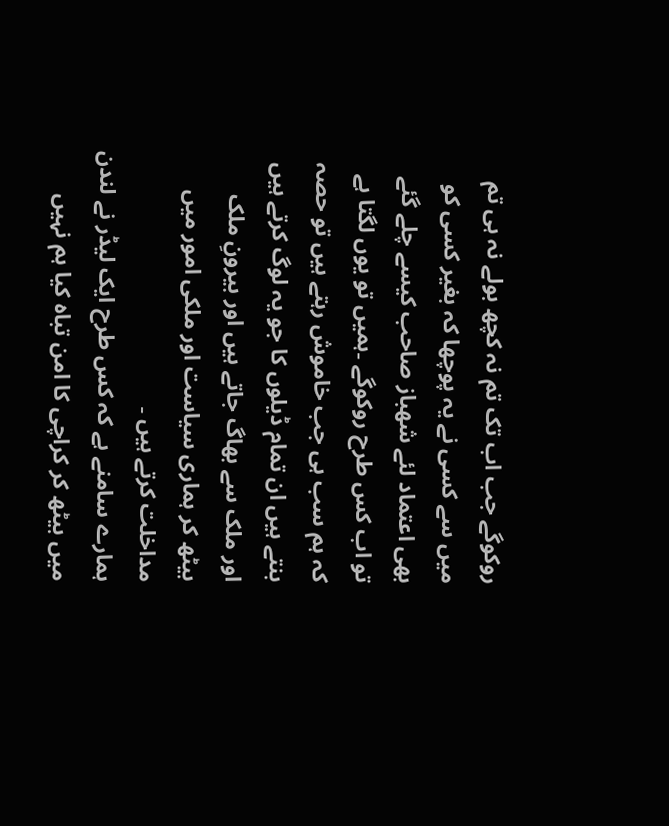روکوگے جب اب تک تم نہ کچھ بولے نہ ہی تم میں سے کسی نے یہ پوچھا کہ بغیر کسی کو بھی اعتماد لئے شھباز صاحب کیسے چلے گئے تو اب کس طرح روکوگے ۔ہمیں تو یوں لگتا ہے کہ ہم سب ہی جب خاموش رہتے ہیں تو حصہ بنتے ہیں ان تمام ڈیلوں کا جو یہ لوگ کرتے ہیں اور ملک سے بھاگ جاتے ہیں اور بیرونِ ملک بیٹھ کر ہماری سیاست اور ملکی امور میں مداخلت کرتے ہیں ۔
ہمارے سامنے ہے کہ کس طرح ایک لیڈر نے لندن میں بیٹھ کر کراچی کا امن تباہ کیا ہم نہیں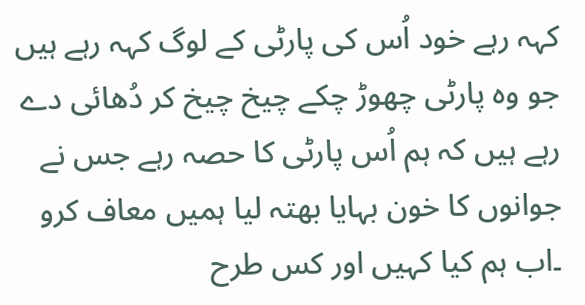کہہ رہے خود اُس کی پارٹی کے لوگ کہہ رہے ہیں جو وہ پارٹی چھوڑ چکے چیخ چیخ کر دُھائی دے رہے ہیں کہ ہم اُس پارٹی کا حصہ رہے جس نے جوانوں کا خون بہایا بھتہ لیا ہمیں معاف کرو ۔اب ہم کیا کہیں اور کس طرح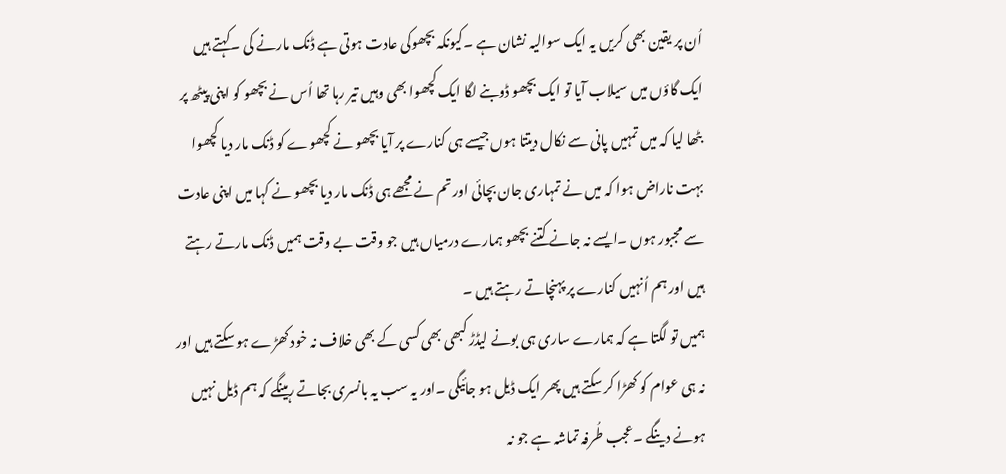اُن پر یقین بھی کریں یہ ایک سوالیہ نشان ہے ۔کیونکہ بچھوکی عادت ہوتی ہے ڈنک مارنے کی ۔کہتے ہیں ایک گاؤں میں سیلاب آیا تو ایک بچھو ڈوبنے لگا ایک کچھوا بھی وہیں تیر رہا تھا اُس نے بچھو کو اپنی پیٹھ پر بٹھا لیا کہ میں تمہیں پانی سے نکال دیتتا ہوں جیسے ہی کنارے پر آیا بچھو نے کچھوے کو ڈنک مار دیا کچھوا بہت ناراض ہوا کہ میں نے تمہاری جان بچائی اور تم نے مجھے ہی ڈنک مار دیا بچھو نے کہا میں اپنی عادت سے مجبور ہوں ۔ایسے نہ جانے کتنے بچھو ہمارے درمیاں ہیں جو وقت بے وقت ہمیں ڈنک مارتے رہتے ہیں اور ہم اُنہیں کنارے پر پہنچاتے رہتے ہیں ۔
ہمیں تو لگتا ہے کہ ہمارے ساری ہی بونے لیڈڑ کبھی بھی کسی کے بھی خلاف نہ خود کھڑے ہو سکتے ہیں اور نہ ہی عوام کو کھڑا کر سکتے ہیں پھر ایک ڈیل ہو جائیگی ۔اور یہ سب یہ بانسری بجاتے رہینگے کہ ہم ڈیل نہیں ہونے دینگے ۔عجب طُرفہ تماشہ ہے جو نہ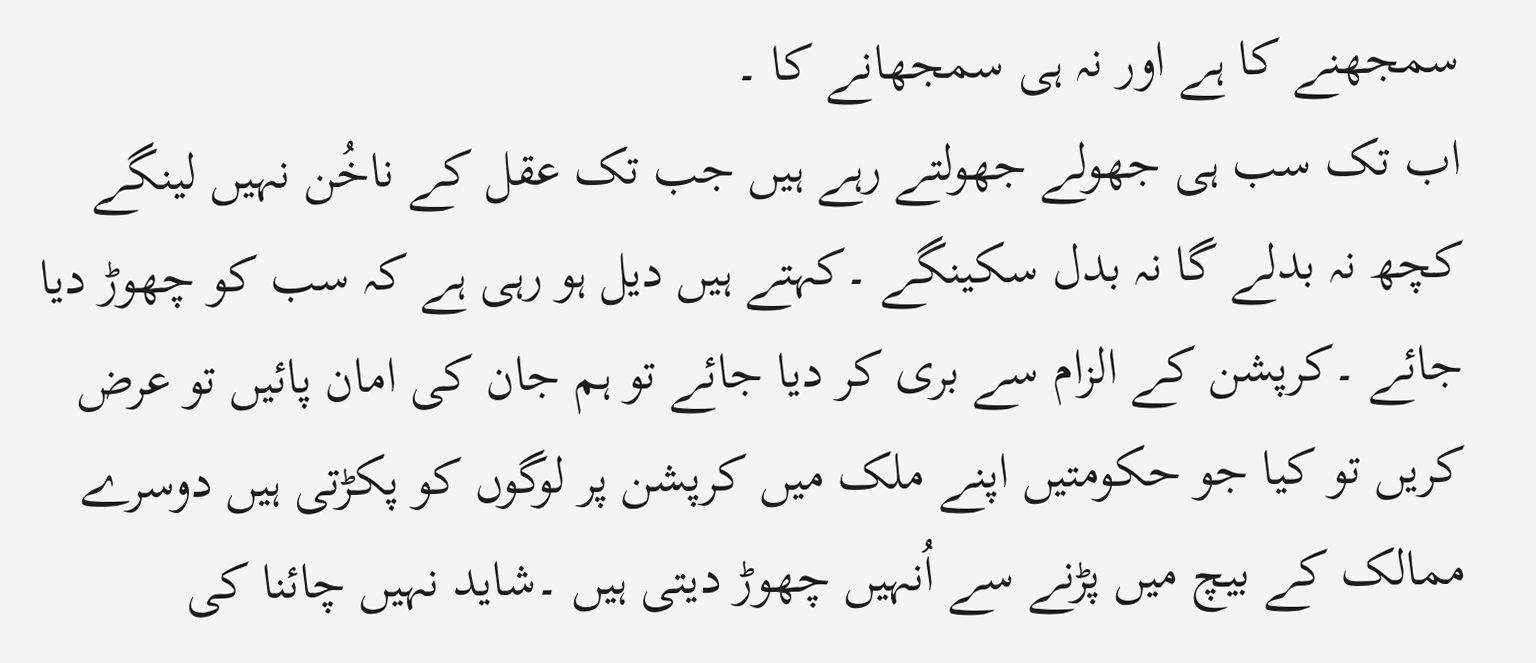سمجھنے کا ہے اور نہ ہی سمجھانے کا ۔
اب تک سب ہی جھولے جھولتے رہے ہیں جب تک عقل کے ناخُن نہیں لینگے کچھ نہ بدلے گا نہ بدل سکینگے ۔کہتے ہیں دیل ہو رہی ہے کہ سب کو چھوڑ دیا جائے ۔کرپشن کے الزام سے بری کر دیا جائے تو ہم جان کی امان پائیں تو عرض کریں تو کیا جو حکومتیں اپنے ملک میں کرپشن پر لوگوں کو پکڑتی ہیں دوسرے ممالک کے بیچ میں پڑنے سے اُنہیں چھوڑ دیتی ہیں ۔شاید نہیں چائنا کی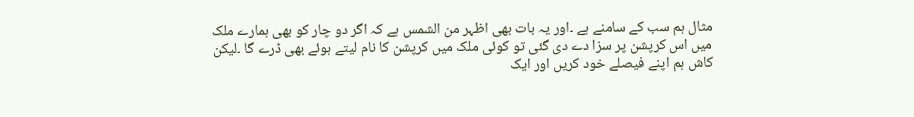مثال ہم سب کے سامنے ہے ۔اور یہ بات بھی اظہر من الشمس ہے کہ اگر دو چار کو بھی ہمارے ملک میں اس کرپشن پر سزا دے دی گئی تو کوئی ملک میں کرپشن کا نام لیتے ہوئے بھی ڈرے گا ۔لیکن کاش ہم اپنے فیصلے خود کریں اور ایک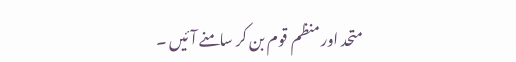متحد اور منظم قوم بن کر سامنے آئیں ۔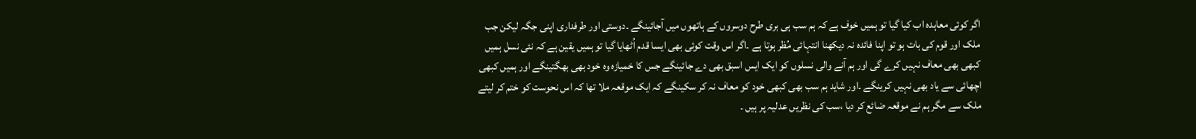اگر کوئی معاہدہ اب کیا گیا تو ہمیں خوف ہے کہ ہم سب ہی بری طرح دوسروں کے ہاتھوں میں آجائینگے ۔دوستی اور طرفداری اپنی جگہ لیکن جب ملک اور قوم کی بات ہو تو اپنا فائدہ نہ دیکھنا انتہائی مُظر ہوتا ہے ۔اگر اس وقت کوئی بھی ایسا قدم اُٹھایا گیا تو ہمیں یقین ہے کہ نئی نسل ہمیں کبھی بھی معاف نہیں کرے گی اور ہم آنے والی نسلوں کو ایک ایس اسبق بھی دے جائینگے جس کا خمیازہ وہ خود بھی بھگتینگے اور ہمیں کبھی اچھائی سے یاد بھی نہیں کرینگے ۔اور شاید ہم سب بھی کبھی خود کو معاف نہ کر سکینگے کہ ایک موقعہ ملا تھا کہ اس نحوست کو ختم کر لیتے ملک سے مگر ہم نے موقعہ ضائع کر دیا ،سب کی نظریں عدلیہ پر ہیں ۔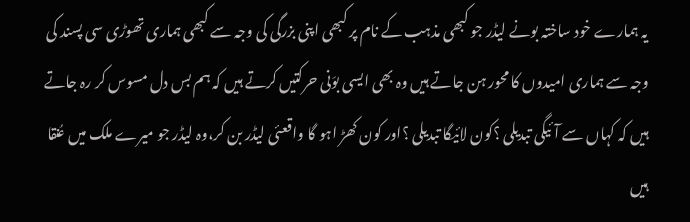یہ ہمارے خود ساختہ بونے لیڈر جو کبھی مذہب کے نام پر کبھی اپنی بزرگی کی وجہ سے کبھی ہماری تھوڑی سی پسند کی وجہ سے ہماری امیدوں کا محور ہن جاتے ہیں وہ بھی ایسی بوَنی حرکتیں کرتے ہیں کہ ہم بس دل مسوس کر رہ جاتے ہیں کہ کہاں سے آئیگی تبدیلی ؟کون لائیگا تبدیلی ؟اور کون کھڑ اہو گا واقعئی لیڈر بن کر،وہ لیڈر جو میرے ملک میں عُنقا ہیں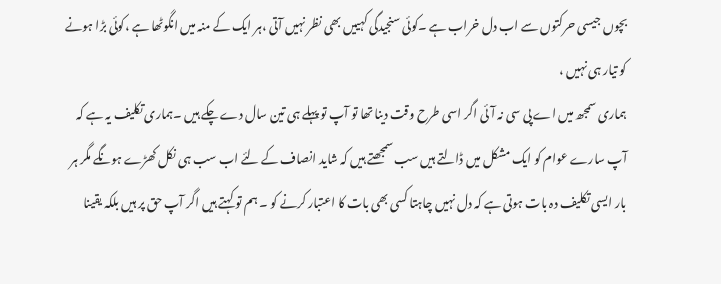بچوں جیسی حرکتوں سے اب دل خراب ہے ۔کوئی سنجیدگی کہییں بھی نظر نہیں آتی ،ہر ایک کے منہ میں انگوٹھا ہے ،کوئی بڑا ہونے کو تیار ہی نہیں ،
ہماری سمجھ میں اے پی سی نہ آئی اگر اسی طرح وقت دینا تھا تو آپ تو پہلے ہی تین سال دے چکے ہیں ۔ہماری تکلیف یہ ہے کہ آپ سارے عوام کو ایک مشکل میں ڈالتے ہیں سب سمجھتے ہیں کہ شاید انصاف کے لئے اب سب ہی نکل کھڑے ہونگے مگر ہر بار ایسی تکلیف دہ بات ہوتی ہے کہ دل نہیں چاہتا کسی بھی بات کا اعتبار کرنے کو ۔ ہم تو کہتے ہیں اگر آپ حق پر ہیں بلکہ یقینا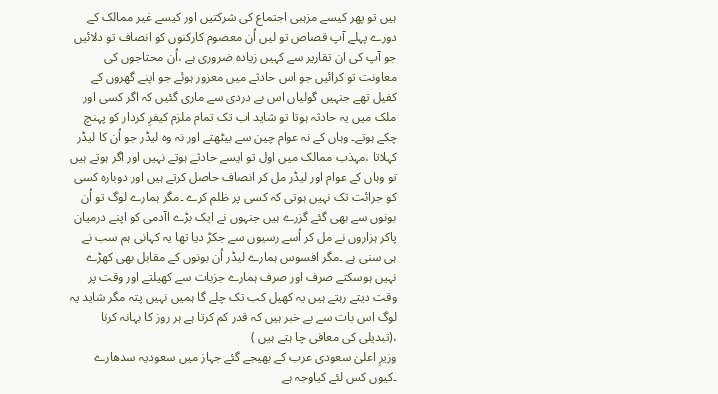ہیں تو پھر کیسے مزہبی اجتماع کی شرکتیں اور کیسے غیر ممالک کے دورے پہلے آپ قصاص تو لیں اُن معصوم کارکنوں کو انصاف تو دلائیں جو آپ کی ان تقاریر سے کہیں زیادہ ضروری ہے ،اُن محتاجوں کی معاونت تو کرائیں جو اس حادثے میں معزور ہوئے جو اپنے گھروں کے کفیل تھے جنہیں گولیاں اس بے دردی سے ماری گئیں کہ اگر کسی اور ملک میں یہ حادثہ ہوتا تو شاید اب تک تمام ملزم کیفرِ کردار کو پہنچ چکے ہوتے۔ وہاں کے نہ عوام چین سے بیٹھتے اور نہ وہ لیڈر جو اُن کا لیڈر کہلاتا ،مہذب ممالک میں اول تو ایسے حادثے ہوتے نہیں اور اگر ہوتے ہیں تو وہاں کے عوام اور لیڈر مل کر انصاف حاصل کرتے ہیں اور دوبارہ کسی کو جرائت تک نہیں ہوتی کہ کسی پر ظلم کرے ۔مگر ہمارے لوگ تو اُن بونوں سے بھی گئے گزرے ہیں جنہوں نے ایک بڑے اآدمی کو اپنے درمیان پاکر ہزاروں نے مل کر اُسے رسیوں سے جکڑ دیا تھا یہ کہانی ہم سب نے ہی سنی ہے ۔مگر افسوس ہمارے لیڈر اُن بونوں کے مقابل بھی کھڑے نہیں ہوسکتے صرف اور صرف ہمارے جزبات سے کھیلتے اور وقت پر وقت دیتے رہتے ہیں یہ کھیل کب تک چلے گا ہمیں نہیں پتہ مگر شاید یہ لوگ اس بات سے بے خبر ہیں کہ قدر کم کرتا ہے ہر روز کا بہانہ کرنا ،(تبدیلی کی معافی چا ہتے ہیں )
وزیرِ اعلیٰ سعودی عرب کے بھیجے گئے جہاز میں سعودیہ سدھارے ۔کیوں کس لئے کیاوجہ ہے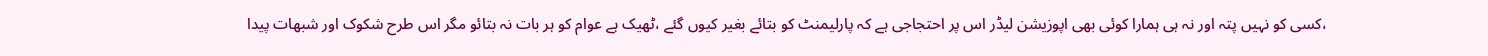،کسی کو نہیں پتہ اور نہ ہی ہمارا کوئی بھی اپوزیشن لیڈر اس پر احتجاجی ہے کہ پارلیمنٹ کو بتائے بغیر کیوں گئے ،ٹھیک ہے عوام کو ہر بات نہ بتائو مگر اس طرح شکوک اور شبھات پیدا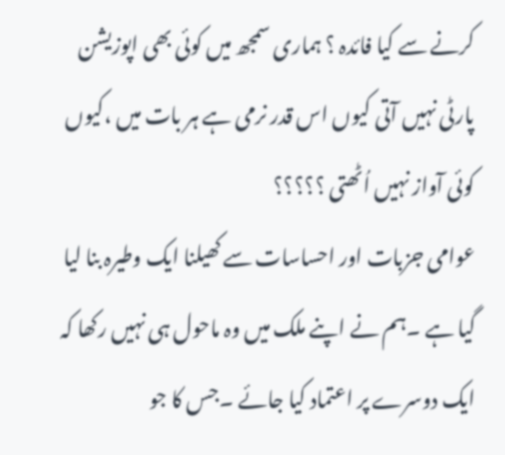کرنے سے کیا فائدہ ؟ ہماری سمجھ میں کوئی بھی اپوزیشن پارٹی نہیں آتی کیوں اس قدر نرمی ہے ہر بات میں ،کیوں کوئی آواز نہیں اُٹھتی ؟؟؟؟؟
عوامی جزبات اور احساسات سے کھیلنا ایک وطیرہ بنا لیا گیا ہے ۔ہم نے اپنے ملک میں وہ ماحول ہی نہیں رکھا کہ ایک دوسرے پر اعتماد کیا جائے ۔جس کا جو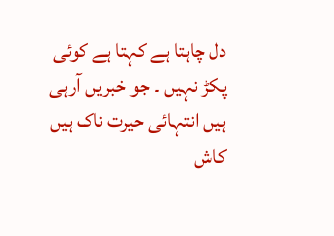دل چاہتا ہے کہتا ہے کوئی پکڑ نہیں ۔ جو خبریں آرہی ہیں انتہائی حیرت ناک ہیں کاش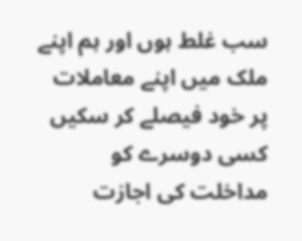سب غلط ہوں اور ہم اپنے ملک میں اپنے معاملات پر خود فیصلے کر سکیں کسی دوسرے کو مداخلت کی اجازت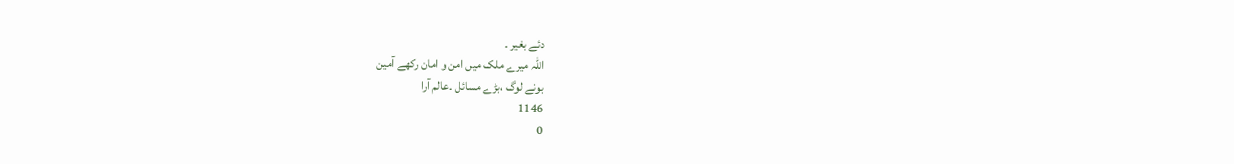دئے بغیر ۔
اللہ میرے ملک میں امن و امان رکھے آمین
بونے لوگ ،بڑے مسائل ۔عالم آرا
1146
0